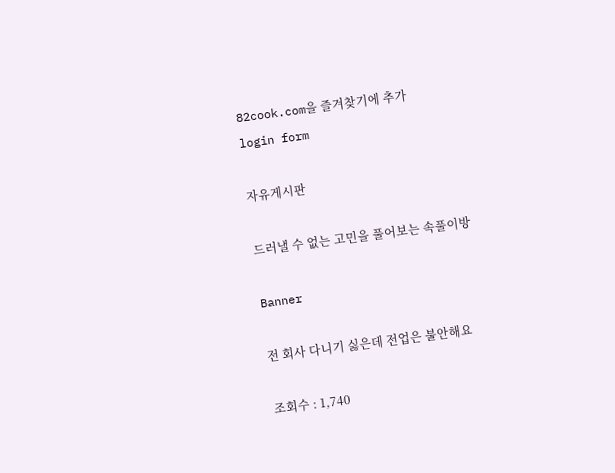82cook.com을 즐겨찾기에 추가
login form

자유게시판

드러낼 수 없는 고민을 풀어보는 속풀이방

Banner

전 회사 다니기 싫은데 전업은 불안해요

조회수 : 1,740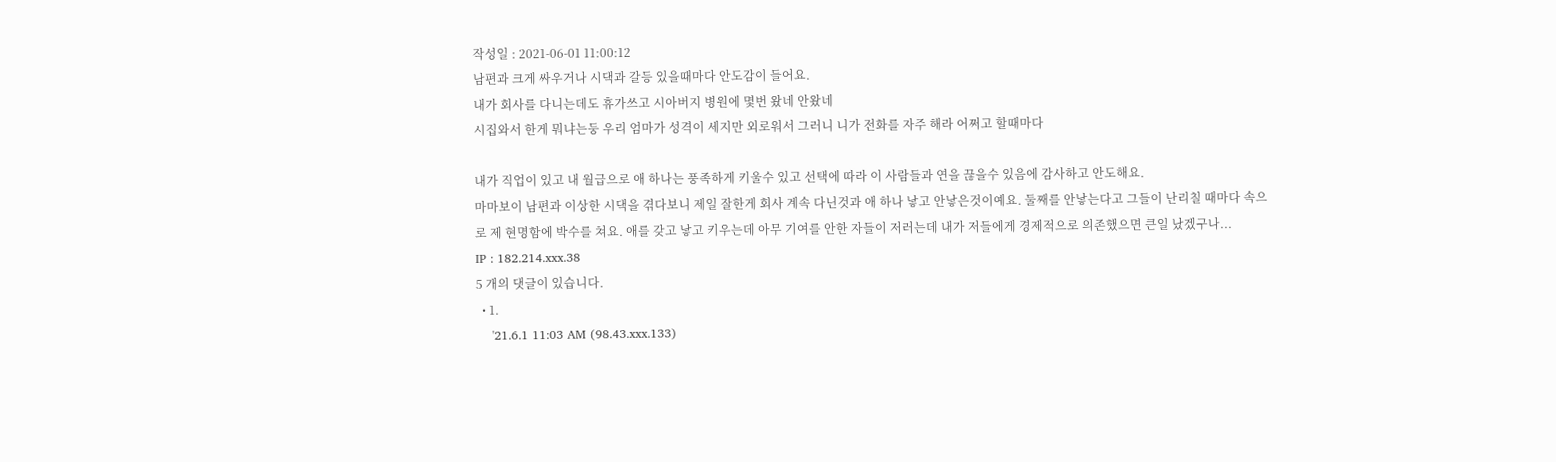작성일 : 2021-06-01 11:00:12
남편과 크게 싸우거나 시댁과 갈등 있을때마다 안도감이 들어요.
내가 회사를 다니는데도 휴가쓰고 시아버지 병원에 몇번 왔네 안왔네
시집와서 한게 뭐냐는둥 우리 엄마가 성격이 세지만 외로워서 그러니 니가 전화를 자주 해라 어쩌고 할때마다

내가 직업이 있고 내 월급으로 애 하나는 풍족하게 키울수 있고 선택에 따라 이 사람들과 연을 끊을수 있음에 감사하고 안도해요.
마마보이 남편과 이상한 시댁을 겪다보니 제일 잘한게 회사 계속 다닌것과 애 하나 낳고 안낳은것이예요. 둘째를 안낳는다고 그들이 난리칠 때마다 속으로 제 현명함에 박수를 쳐요. 애를 갖고 낳고 키우는데 아무 기여를 안한 자들이 저러는데 내가 저들에게 경제적으로 의존했으면 큰일 났겠구나...
IP : 182.214.xxx.38
5 개의 댓글이 있습니다.
  • 1.
    '21.6.1 11:03 AM (98.43.xxx.133)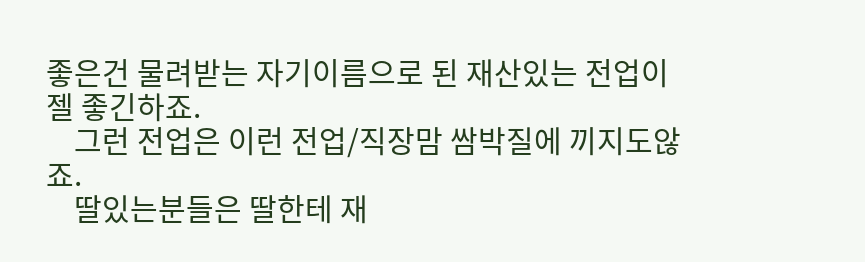좋은건 물려받는 자기이름으로 된 재산있는 전업이 젤 좋긴하죠.
    그런 전업은 이런 전업/직장맘 쌈박질에 끼지도않죠.
    딸있는분들은 딸한테 재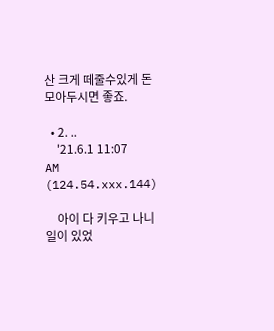산 크게 떼줄수있게 돈모아두시면 좋죠.

  • 2. ..
    '21.6.1 11:07 AM (124.54.xxx.144)

    아이 다 키우고 나니 일이 있었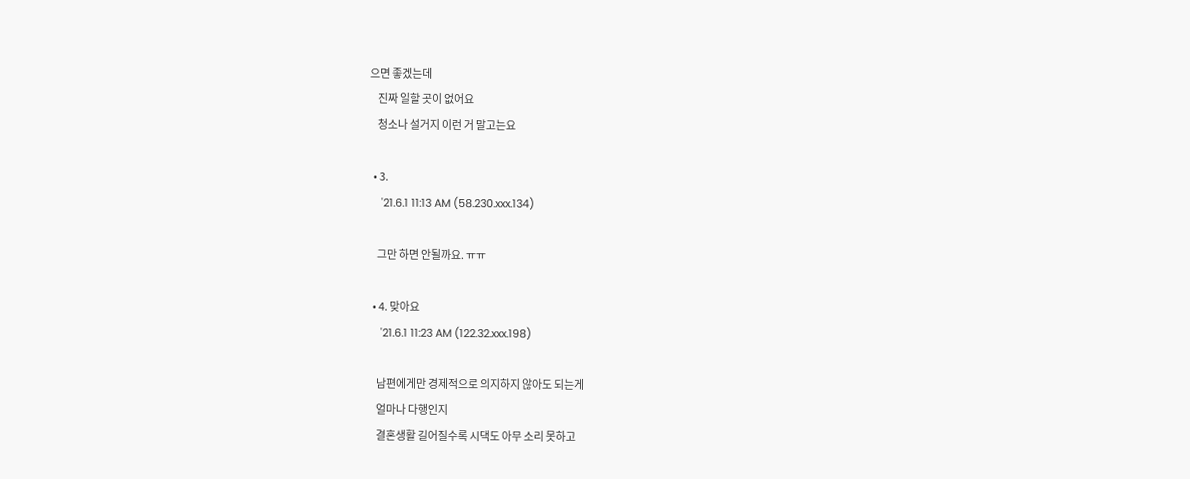으면 좋겠는데
    진짜 일할 곳이 없어요
    청소나 설거지 이런 거 말고는요

  • 3.
    '21.6.1 11:13 AM (58.230.xxx.134)

    그만 하면 안될까요. ㅠㅠ

  • 4. 맞아요
    '21.6.1 11:23 AM (122.32.xxx.198)

    남편에게만 경제적으로 의지하지 않아도 되는게
    얼마나 다행인지
    결혼생활 길어질수록 시댁도 아무 소리 못하고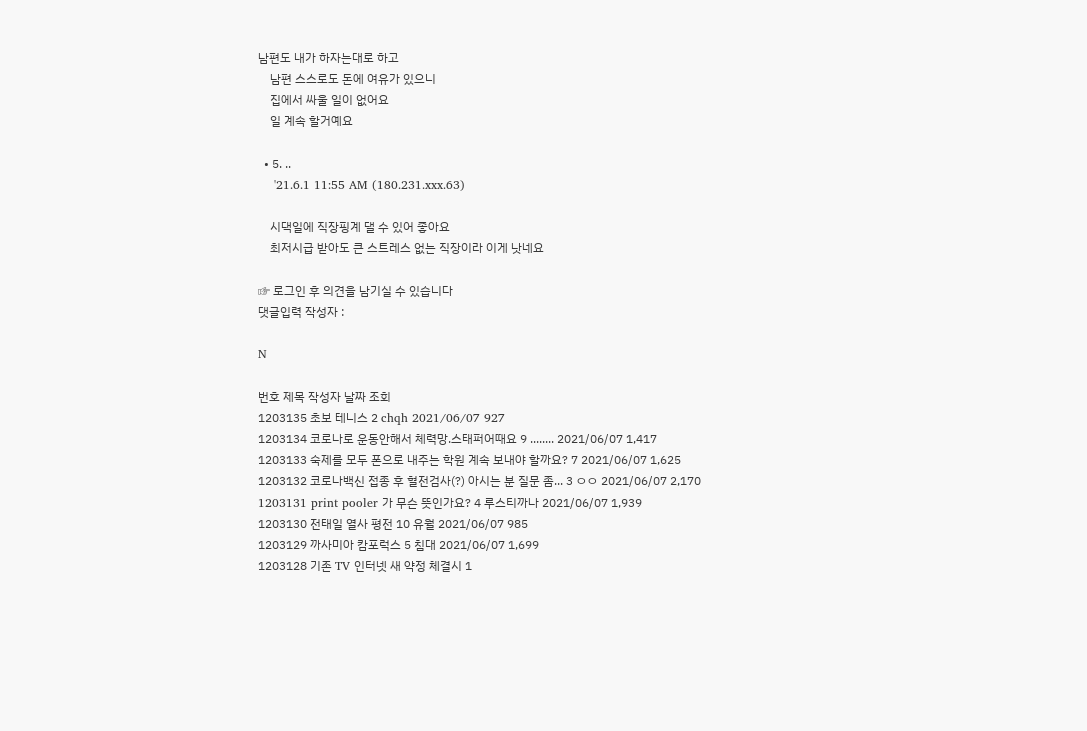남편도 내가 하자는대로 하고
    남편 스스로도 돈에 여유가 있으니
    집에서 싸울 일이 없어요
    일 계속 할거예요

  • 5. ..
    '21.6.1 11:55 AM (180.231.xxx.63)

    시댁일에 직장핑계 댈 수 있어 좋아요
    최저시급 받아도 큰 스트레스 없는 직장이라 이게 낫네요

☞ 로그인 후 의견을 남기실 수 있습니다
댓글입력 작성자 :

N

번호 제목 작성자 날짜 조회
1203135 초보 테니스 2 chqh 2021/06/07 927
1203134 코로나로 운동안해서 체력망.스태퍼어때요 9 ........ 2021/06/07 1,417
1203133 숙제를 모두 폰으로 내주는 학원 계속 보내야 할까요? 7 2021/06/07 1,625
1203132 코로나백신 접종 후 혈전검사(?) 아시는 분 질문 좀... 3 ㅇㅇ 2021/06/07 2,170
1203131 print pooler 가 무슨 뜻인가요? 4 루스티까나 2021/06/07 1,939
1203130 전태일 열사 평전 10 유월 2021/06/07 985
1203129 까사미아 캄포럭스 5 침대 2021/06/07 1,699
1203128 기존 TV 인터넷 새 약정 체결시 1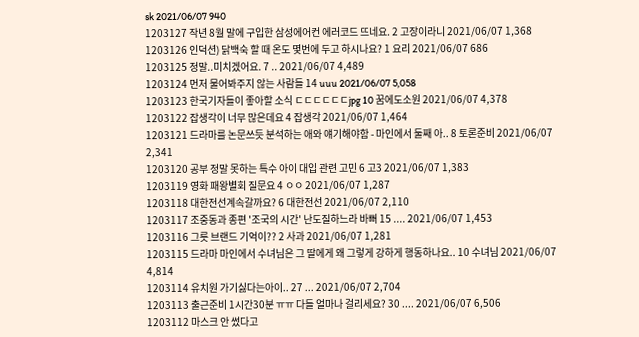sk 2021/06/07 940
1203127 작년 8월 말에 구입한 삼성에어컨 에러코드 뜨네요. 2 고장이라니 2021/06/07 1,368
1203126 인덕션) 닭백숙 할 때 온도 몇번에 두고 하시나요? 1 요리 2021/06/07 686
1203125 정말..미치겠어요. 7 .. 2021/06/07 4,489
1203124 먼저 물어봐주지 않는 사람들 14 uuu 2021/06/07 5,058
1203123 한국기자들이 좋아할 소식 ㄷㄷㄷㄷㄷㄷjpg 10 꿈에도소원 2021/06/07 4,378
1203122 잡생각이 너무 많은데요 4 잡생각 2021/06/07 1,464
1203121 드라마를 논문쓰듯 분석하는 애와 얘기해야함 - 마인에서 둘째 아.. 8 토론준비 2021/06/07 2,341
1203120 공부 정말 못하는 특수 아이 대입 관련 고민 6 고3 2021/06/07 1,383
1203119 영화 패왕별회 질문요 4 ㅇㅇ 2021/06/07 1,287
1203118 대한전선계속갈까요? 6 대한전선 2021/06/07 2,110
1203117 조중동과 종편 '조국의 시간' 난도질하느라 바뻐 15 .... 2021/06/07 1,453
1203116 그릇 브랜드 기억이?? 2 사과 2021/06/07 1,281
1203115 드라마 마인에서 수녀님은 그 딸에게 왜 그렇게 강하게 행동하나요.. 10 수녀님 2021/06/07 4,814
1203114 유치원 가기싫다는아이.. 27 ... 2021/06/07 2,704
1203113 출근준비 1시간30분 ㅠㅠ 다들 얼마나 걸리세요? 30 .... 2021/06/07 6,506
1203112 마스크 안 썼다고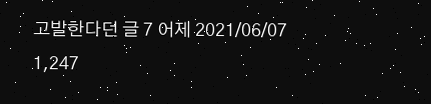고발한다던 글 7 어제 2021/06/07 1,247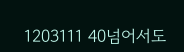1203111 40넘어서도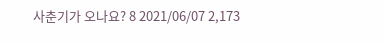사춘기가 오나요? 8 2021/06/07 2,173